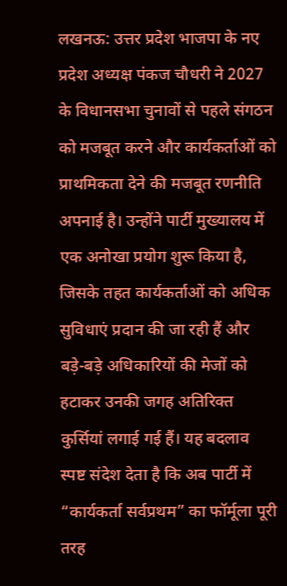लखनऊ: उत्तर प्रदेश भाजपा के नए प्रदेश अध्यक्ष पंकज चौधरी ने 2027 के विधानसभा चुनावों से पहले संगठन को मजबूत करने और कार्यकर्ताओं को प्राथमिकता देने की मजबूत रणनीति अपनाई है। उन्होंने पार्टी मुख्यालय में एक अनोखा प्रयोग शुरू किया है, जिसके तहत कार्यकर्ताओं को अधिक सुविधाएं प्रदान की जा रही हैं और बड़े-बड़े अधिकारियों की मेजों को हटाकर उनकी जगह अतिरिक्त कुर्सियां लगाई गई हैं। यह बदलाव स्पष्ट संदेश देता है कि अब पार्टी में “कार्यकर्ता सर्वप्रथम” का फॉर्मूला पूरी तरह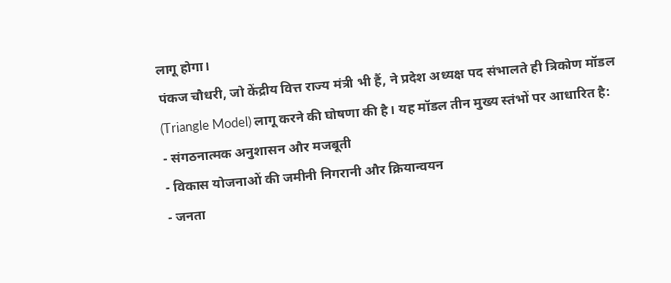लागू होगा।
पंकज चौधरी, जो केंद्रीय वित्त राज्य मंत्री भी हैं, ने प्रदेश अध्यक्ष पद संभालते ही त्रिकोण मॉडल (Triangle Model) लागू करने की घोषणा की है। यह मॉडल तीन मुख्य स्तंभों पर आधारित है:
- संगठनात्मक अनुशासन और मजबूती
- विकास योजनाओं की जमीनी निगरानी और क्रियान्वयन
- जनता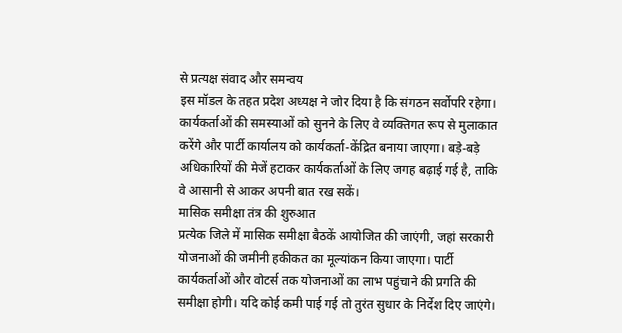से प्रत्यक्ष संवाद और समन्वय
इस मॉडल के तहत प्रदेश अध्यक्ष ने जोर दिया है कि संगठन सर्वोपरि रहेगा। कार्यकर्ताओं की समस्याओं को सुनने के लिए वे व्यक्तिगत रूप से मुलाकात करेंगे और पार्टी कार्यालय को कार्यकर्ता-केंद्रित बनाया जाएगा। बड़े-बड़े अधिकारियों की मेजें हटाकर कार्यकर्ताओं के लिए जगह बढ़ाई गई है, ताकि वे आसानी से आकर अपनी बात रख सकें।
मासिक समीक्षा तंत्र की शुरुआत
प्रत्येक जिले में मासिक समीक्षा बैठकें आयोजित की जाएंगी, जहां सरकारी योजनाओं की जमीनी हकीकत का मूल्यांकन किया जाएगा। पार्टी कार्यकर्ताओं और वोटर्स तक योजनाओं का लाभ पहुंचाने की प्रगति की समीक्षा होगी। यदि कोई कमी पाई गई तो तुरंत सुधार के निर्देश दिए जाएंगे।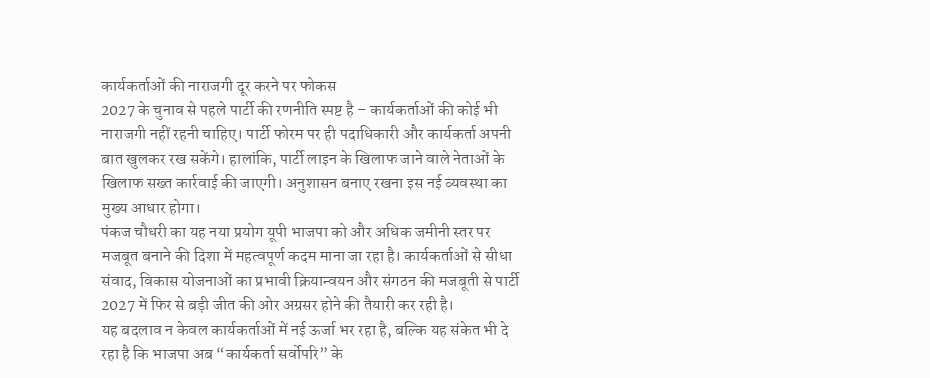कार्यकर्ताओं की नाराजगी दूर करने पर फोकस
2027 के चुनाव से पहले पार्टी की रणनीति स्पष्ट है – कार्यकर्ताओं की कोई भी नाराजगी नहीं रहनी चाहिए। पार्टी फोरम पर ही पदाधिकारी और कार्यकर्ता अपनी बात खुलकर रख सकेंगे। हालांकि, पार्टी लाइन के खिलाफ जाने वाले नेताओं के खिलाफ सख्त कार्रवाई की जाएगी। अनुशासन बनाए रखना इस नई व्यवस्था का मुख्य आधार होगा।
पंकज चौधरी का यह नया प्रयोग यूपी भाजपा को और अधिक जमीनी स्तर पर मजबूत बनाने की दिशा में महत्वपूर्ण कदम माना जा रहा है। कार्यकर्ताओं से सीधा संवाद, विकास योजनाओं का प्रभावी क्रियान्वयन और संगठन की मजबूती से पार्टी 2027 में फिर से बड़ी जीत की ओर अग्रसर होने की तैयारी कर रही है।
यह बदलाव न केवल कार्यकर्ताओं में नई ऊर्जा भर रहा है, बल्कि यह संकेत भी दे रहा है कि भाजपा अब “कार्यकर्ता सर्वोपरि” के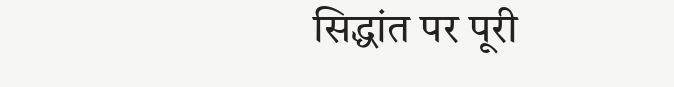सिद्धांत पर पूरी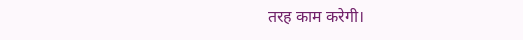तरह काम करेगी।